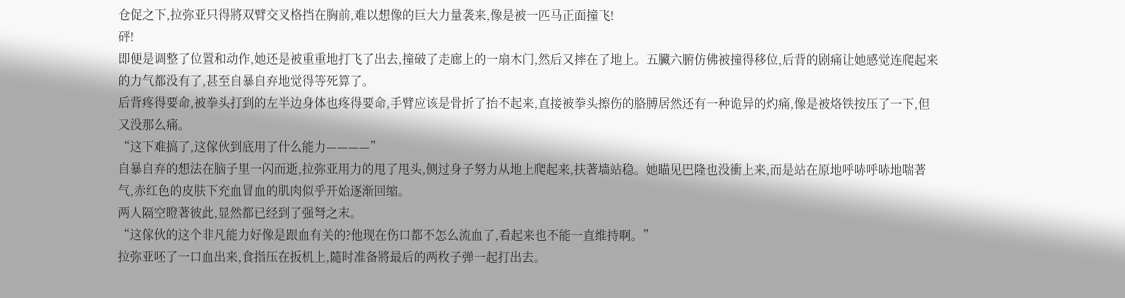仓促之下,拉弥亚只得將双臂交叉格挡在胸前,难以想像的巨大力量袭来,像是被一匹马正面撞飞!
砰!
即便是调整了位置和动作,她还是被重重地打飞了出去,撞破了走廊上的一扇木门,然后又摔在了地上。五臟六腑仿佛被撞得移位,后背的剧痛让她感觉连爬起来的力气都没有了,甚至自暴自弃地觉得等死算了。
后背疼得要命,被拳头打到的左半边身体也疼得要命,手臂应该是骨折了抬不起来,直接被拳头擦伤的胳膊居然还有一种诡异的灼痛,像是被烙铁按压了一下,但又没那么痛。
“这下难搞了,这傢伙到底用了什么能力————”
自暴自弃的想法在脑子里一闪而逝,拉弥亚用力的甩了甩头,侧过身子努力从地上爬起来,扶著墙站稳。她瞄见巴隆也没衝上来,而是站在原地呼哧呼哧地喘著气,赤红色的皮肤下充血冒血的肌肉似乎开始逐渐回缩。
两人隔空瞪著彼此,显然都已经到了强弩之末。
“这傢伙的这个非凡能力好像是跟血有关的?他现在伤口都不怎么流血了,看起来也不能一直维持啊。”
拉弥亚呸了一口血出来,食指压在扳机上,隨时准备將最后的两枚子弹一起打出去。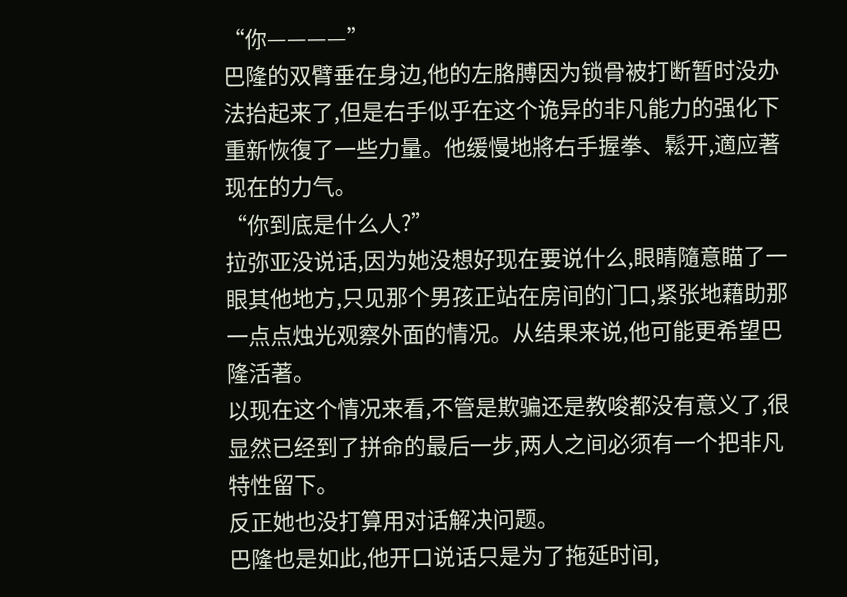“你————”
巴隆的双臂垂在身边,他的左胳膊因为锁骨被打断暂时没办法抬起来了,但是右手似乎在这个诡异的非凡能力的强化下重新恢復了一些力量。他缓慢地將右手握拳、鬆开,適应著现在的力气。
“你到底是什么人?”
拉弥亚没说话,因为她没想好现在要说什么,眼睛隨意瞄了一眼其他地方,只见那个男孩正站在房间的门口,紧张地藉助那一点点烛光观察外面的情况。从结果来说,他可能更希望巴隆活著。
以现在这个情况来看,不管是欺骗还是教唆都没有意义了,很显然已经到了拼命的最后一步,两人之间必须有一个把非凡特性留下。
反正她也没打算用对话解决问题。
巴隆也是如此,他开口说话只是为了拖延时间,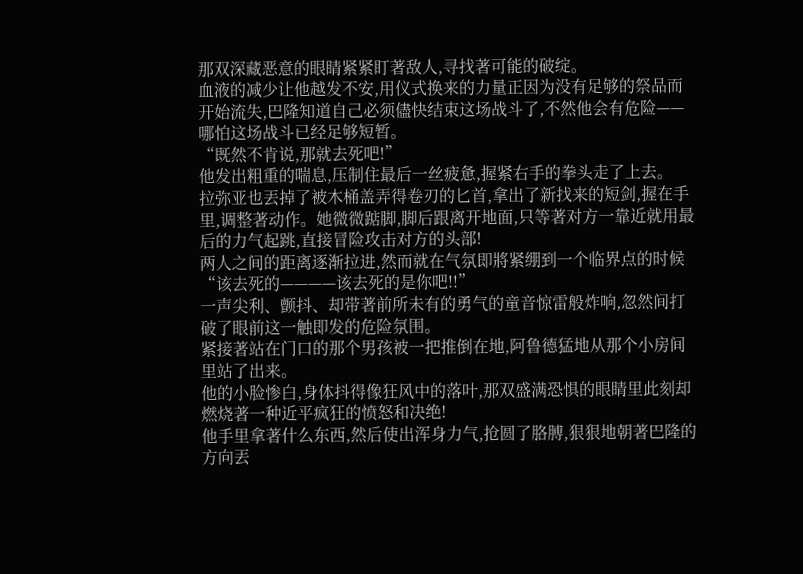那双深藏恶意的眼睛紧紧盯著敌人,寻找著可能的破绽。
血液的减少让他越发不安,用仪式换来的力量正因为没有足够的祭品而开始流失,巴隆知道自己必须儘快结束这场战斗了,不然他会有危险——哪怕这场战斗已经足够短暂。
“既然不肯说,那就去死吧!”
他发出粗重的喘息,压制住最后一丝疲惫,握紧右手的拳头走了上去。
拉弥亚也丟掉了被木桶盖弄得卷刃的匕首,拿出了新找来的短剑,握在手里,调整著动作。她微微踮脚,脚后跟离开地面,只等著对方一靠近就用最后的力气起跳,直接冒险攻击对方的头部!
两人之间的距离逐渐拉进,然而就在气氛即將紧绷到一个临界点的时候“该去死的————该去死的是你吧!!”
一声尖利、颤抖、却带著前所未有的勇气的童音惊雷般炸响,忽然间打破了眼前这一触即发的危险氛围。
紧接著站在门口的那个男孩被一把推倒在地,阿鲁德猛地从那个小房间里站了出来。
他的小脸惨白,身体抖得像狂风中的落叶,那双盛满恐惧的眼睛里此刻却燃烧著一种近平疯狂的愤怒和决绝!
他手里拿著什么东西,然后使出浑身力气,抢圆了胳膊,狠狠地朝著巴隆的方向丟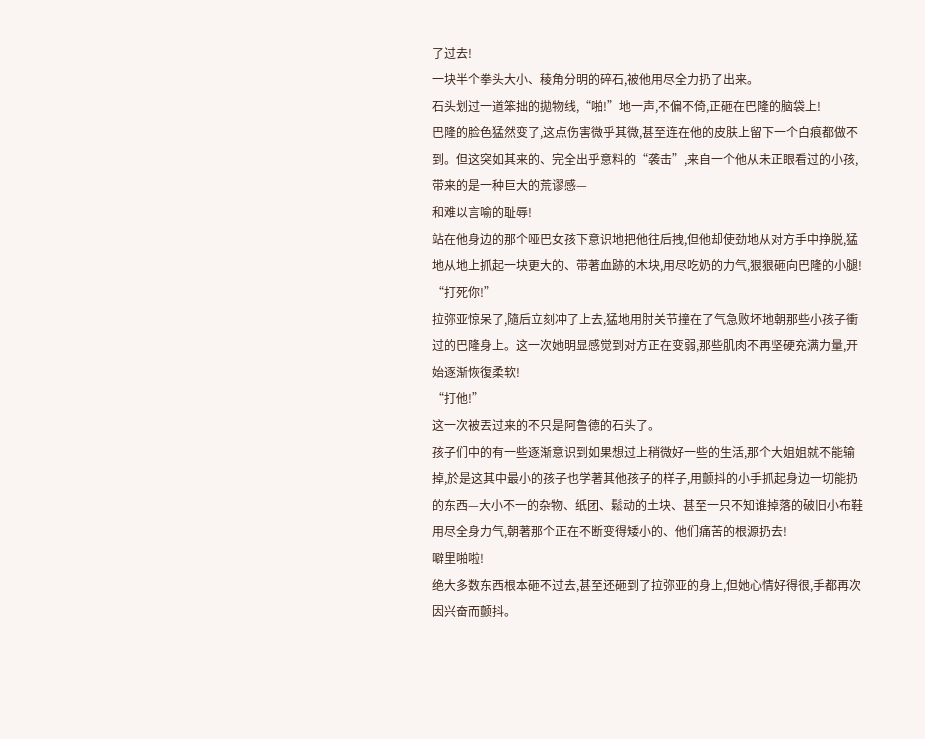了过去!
一块半个拳头大小、稜角分明的碎石,被他用尽全力扔了出来。
石头划过一道笨拙的拋物线,“啪!”地一声,不偏不倚,正砸在巴隆的脑袋上!
巴隆的脸色猛然变了,这点伤害微乎其微,甚至连在他的皮肤上留下一个白痕都做不到。但这突如其来的、完全出乎意料的“袭击”,来自一个他从未正眼看过的小孩,带来的是一种巨大的荒谬感—
和难以言喻的耻辱!
站在他身边的那个哑巴女孩下意识地把他往后拽,但他却使劲地从对方手中挣脱,猛地从地上抓起一块更大的、带著血跡的木块,用尽吃奶的力气,狠狠砸向巴隆的小腿!
“打死你!”
拉弥亚惊呆了,隨后立刻冲了上去,猛地用肘关节撞在了气急败坏地朝那些小孩子衝过的巴隆身上。这一次她明显感觉到对方正在变弱,那些肌肉不再坚硬充满力量,开始逐渐恢復柔软!
“打他!”
这一次被丟过来的不只是阿鲁德的石头了。
孩子们中的有一些逐渐意识到如果想过上稍微好一些的生活,那个大姐姐就不能输掉,於是这其中最小的孩子也学著其他孩子的样子,用颤抖的小手抓起身边一切能扔的东西—大小不一的杂物、纸团、鬆动的土块、甚至一只不知谁掉落的破旧小布鞋用尽全身力气,朝著那个正在不断变得矮小的、他们痛苦的根源扔去!
噼里啪啦!
绝大多数东西根本砸不过去,甚至还砸到了拉弥亚的身上,但她心情好得很,手都再次因兴奋而颤抖。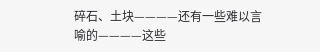碎石、土块————还有一些难以言喻的————这些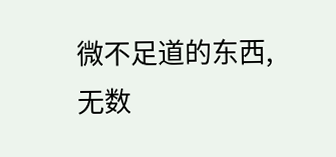微不足道的东西,无数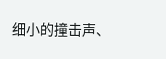细小的撞击声、